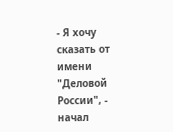- Я хочу сказать от имени "Деловой России", - начал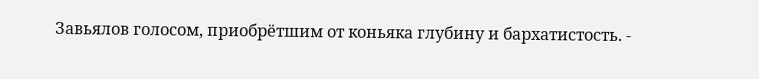Завьялов голосом, приобрётшим от коньяка глубину и бархатистость. -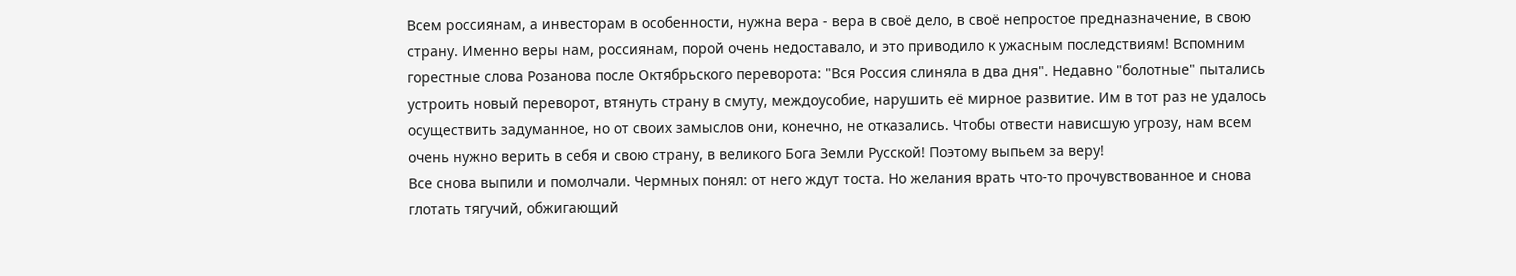Всем россиянам, а инвесторам в особенности, нужна вера - вера в своё дело, в своё непростое предназначение, в свою страну. Именно веры нам, россиянам, порой очень недоставало, и это приводило к ужасным последствиям! Вспомним горестные слова Розанова после Октябрьского переворота: "Вся Россия слиняла в два дня". Недавно "болотные" пытались устроить новый переворот, втянуть страну в смуту, междоусобие, нарушить её мирное развитие. Им в тот раз не удалось осуществить задуманное, но от своих замыслов они, конечно, не отказались. Чтобы отвести нависшую угрозу, нам всем очень нужно верить в себя и свою страну, в великого Бога Земли Русской! Поэтому выпьем за веру!
Все снова выпили и помолчали. Чермных понял: от него ждут тоста. Но желания врать что-то прочувствованное и снова глотать тягучий, обжигающий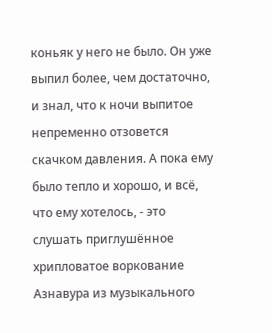коньяк у него не было. Он уже выпил более, чем достаточно, и знал, что к ночи выпитое непременно отзовется скачком давления. А пока ему было тепло и хорошо, и всё, что ему хотелось, - это слушать приглушённое хрипловатое воркование Азнавура из музыкального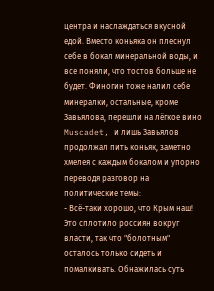центра и наслаждаться вкусной едой. Вместо коньяка он плеснул себе в бокал минеральной воды, и все поняли, что тостов больше не будет. Финогин тоже налил себе минералки, остальные, кроме Завьялова, перешли на лёгкое вино Muscadet, и лишь Завьялов продолжал пить коньяк, заметно хмелея с каждым бокалом и упорно переводя разговор на политические темы:
- Всё-таки хорошо, что Крым наш! Это сплотило россиян вокруг власти, так что "болотным" осталось только сидеть и помалкивать. Обнажилась суть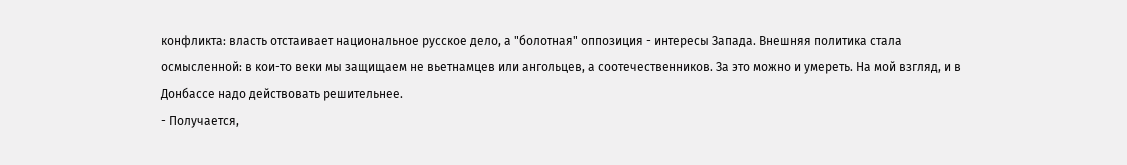конфликта: власть отстаивает национальное русское дело, а "болотная" оппозиция - интересы Запада. Внешняя политика стала осмысленной: в кои-то веки мы защищаем не вьетнамцев или ангольцев, а соотечественников. За это можно и умереть. На мой взгляд, и в Донбассе надо действовать решительнее.
- Получается,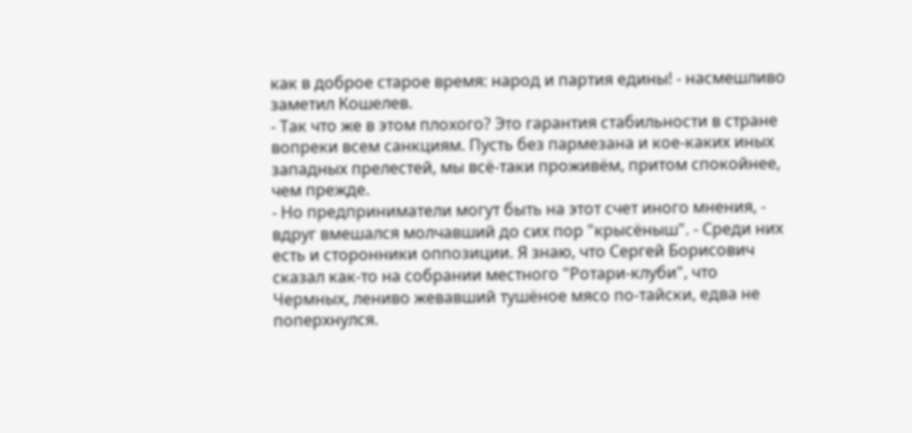как в доброе старое время: народ и партия едины! - насмешливо заметил Кошелев.
- Так что же в этом плохого? Это гарантия стабильности в стране вопреки всем санкциям. Пусть без пармезана и кое-каких иных западных прелестей, мы всё-таки проживём, притом спокойнее, чем прежде.
- Но предприниматели могут быть на этот счет иного мнения, - вдруг вмешался молчавший до сих пор "крысёныш". - Среди них есть и сторонники оппозиции. Я знаю, что Сергей Борисович сказал как-то на собрании местного "Ротари-клуби", что
Чермных, лениво жевавший тушёное мясо по-тайски, едва не поперхнулся.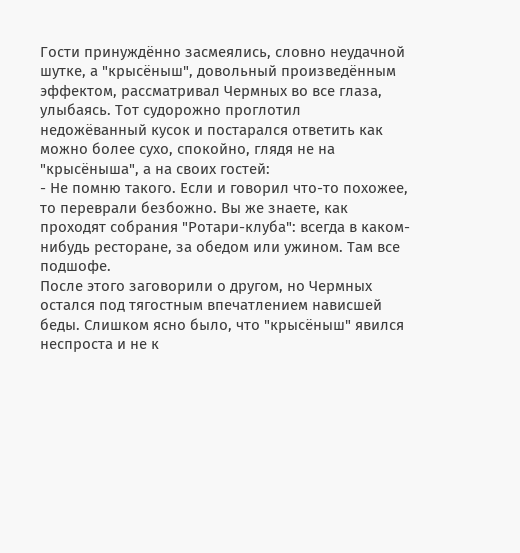Гости принуждённо засмеялись, словно неудачной шутке, а "крысёныш", довольный произведённым эффектом, рассматривал Чермных во все глаза, улыбаясь. Тот судорожно проглотил недожёванный кусок и постарался ответить как можно более сухо, спокойно, глядя не на "крысёныша", а на своих гостей:
- Не помню такого. Если и говорил что-то похожее, то переврали безбожно. Вы же знаете, как проходят собрания "Ротари-клуба": всегда в каком-нибудь ресторане, за обедом или ужином. Там все подшофе.
После этого заговорили о другом, но Чермных остался под тягостным впечатлением нависшей беды. Слишком ясно было, что "крысёныш" явился неспроста и не к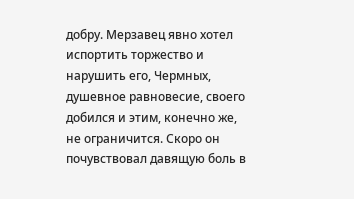добру. Мерзавец явно хотел испортить торжество и нарушить его, Чермных, душевное равновесие, своего добился и этим, конечно же, не ограничится. Скоро он почувствовал давящую боль в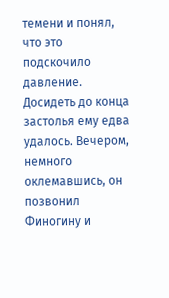темени и понял, что это подскочило давление. Досидеть до конца застолья ему едва удалось. Вечером, немного оклемавшись, он позвонил Финогину и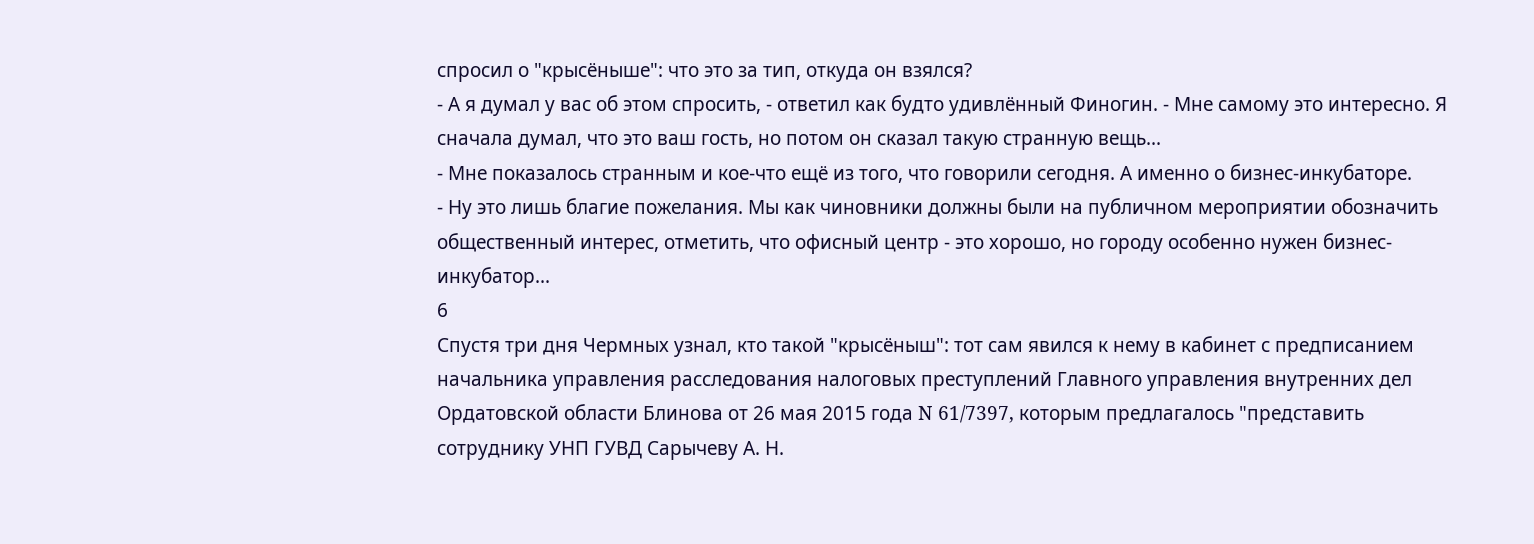спросил о "крысёныше": что это за тип, откуда он взялся?
- А я думал у вас об этом спросить, - ответил как будто удивлённый Финогин. - Мне самому это интересно. Я сначала думал, что это ваш гость, но потом он сказал такую странную вещь...
- Мне показалось странным и кое-что ещё из того, что говорили сегодня. А именно о бизнес-инкубаторе.
- Ну это лишь благие пожелания. Мы как чиновники должны были на публичном мероприятии обозначить общественный интерес, отметить, что офисный центр - это хорошо, но городу особенно нужен бизнес-инкубатор...
6
Спустя три дня Чермных узнал, кто такой "крысёныш": тот сам явился к нему в кабинет с предписанием начальника управления расследования налоговых преступлений Главного управления внутренних дел Ордатовской области Блинова от 26 мая 2015 года N 61/7397, которым предлагалось "представить сотруднику УНП ГУВД Сарычеву А. Н.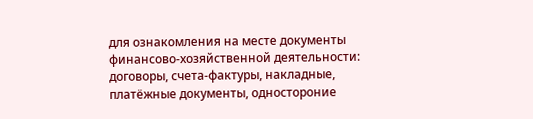для ознакомления на месте документы финансово-хозяйственной деятельности: договоры, счета-фактуры, накладные, платёжные документы, одностороние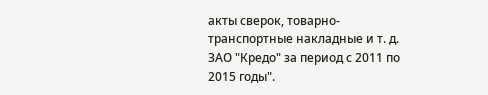акты сверок, товарно-транспортные накладные и т. д. ЗАО "Кредо" за период с 2011 по 2015 годы".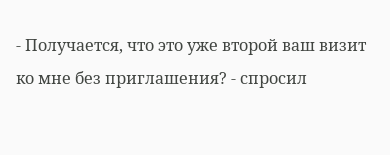- Получается, что это уже второй ваш визит ко мне без приглашения? - спросил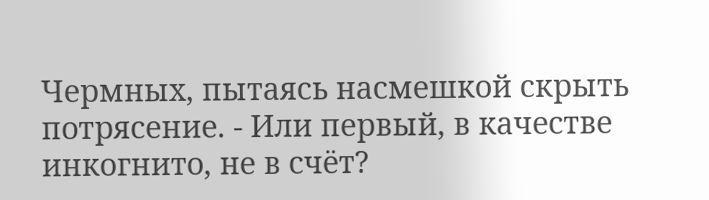Чермных, пытаясь насмешкой скрыть потрясение. - Или первый, в качестве инкогнито, не в счёт?